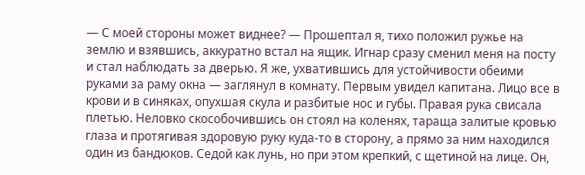— С моей стороны может виднее? — Прошептал я, тихо положил ружье на землю и взявшись, аккуратно встал на ящик. Игнар сразу сменил меня на посту и стал наблюдать за дверью. Я же, ухватившись для устойчивости обеими руками за раму окна — заглянул в комнату. Первым увидел капитана. Лицо все в крови и в синяках, опухшая скула и разбитые нос и губы. Правая рука свисала плетью. Неловко скособочившись он стоял на коленях, тараща залитые кровью глаза и протягивая здоровую руку куда-то в сторону, а прямо за ним находился один из бандюков. Седой как лунь, но при этом крепкий, с щетиной на лице. Он,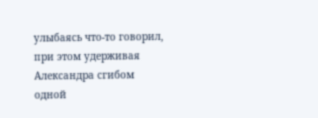улыбаясь что-то говорил, при этом удерживая Александра сгибом одной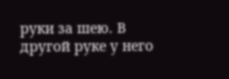руки за шею. В другой руке у него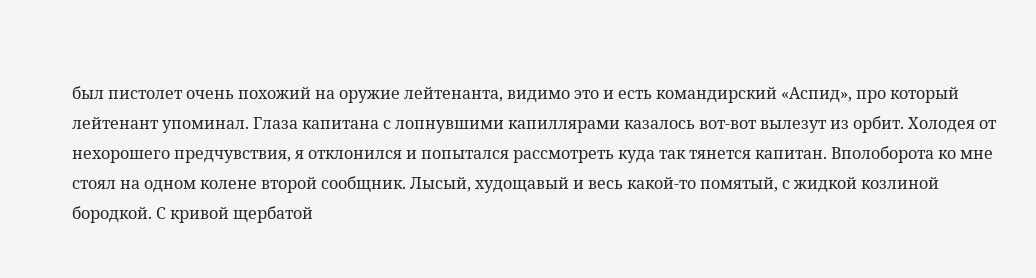был пистолет очень похожий на оружие лейтенанта, видимо это и есть командирский «Аспид», про который лейтенант упоминал. Глаза капитана с лопнувшими капиллярами казалось вот-вот вылезут из орбит. Холодея от нехорошего предчувствия, я отклонился и попытался рассмотреть куда так тянется капитан. Вполоборота ко мне стоял на одном колене второй сообщник. Лысый, худощавый и весь какой-то помятый, с жидкой козлиной бородкой. С кривой щербатой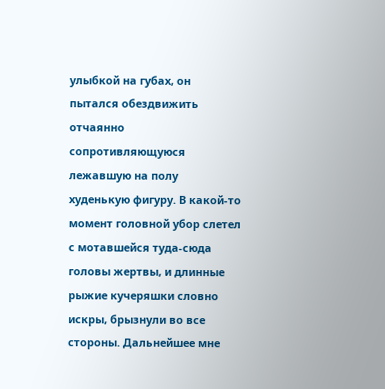улыбкой на губах, он пытался обездвижить отчаянно сопротивляющуюся лежавшую на полу худенькую фигуру. В какой-то момент головной убор слетел с мотавшейся туда-сюда головы жертвы, и длинные рыжие кучеряшки словно искры, брызнули во все стороны. Дальнейшее мне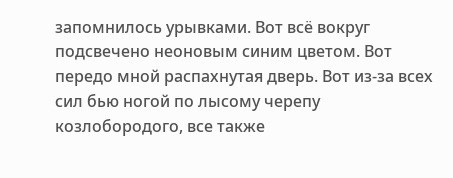запомнилось урывками. Вот всё вокруг подсвечено неоновым синим цветом. Вот передо мной распахнутая дверь. Вот из-за всех сил бью ногой по лысому черепу козлобородого, все также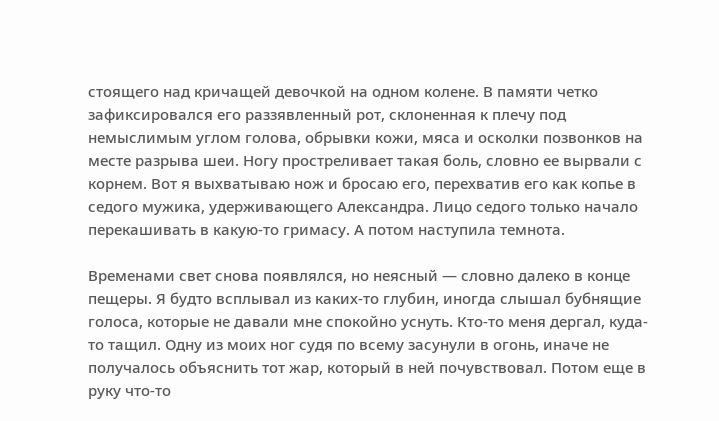стоящего над кричащей девочкой на одном колене. В памяти четко зафиксировался его раззявленный рот, склоненная к плечу под немыслимым углом голова, обрывки кожи, мяса и осколки позвонков на месте разрыва шеи. Ногу простреливает такая боль, словно ее вырвали с корнем. Вот я выхватываю нож и бросаю его, перехватив его как копье в седого мужика, удерживающего Александра. Лицо седого только начало перекашивать в какую-то гримасу. А потом наступила темнота.

Временами свет снова появлялся, но неясный — словно далеко в конце пещеры. Я будто всплывал из каких-то глубин, иногда слышал бубнящие голоса, которые не давали мне спокойно уснуть. Кто-то меня дергал, куда-то тащил. Одну из моих ног судя по всему засунули в огонь, иначе не получалось объяснить тот жар, который в ней почувствовал. Потом еще в руку что-то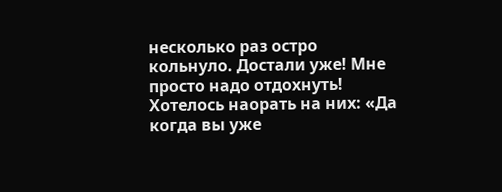несколько раз остро кольнуло. Достали уже! Мне просто надо отдохнуть! Хотелось наорать на них: «Да когда вы уже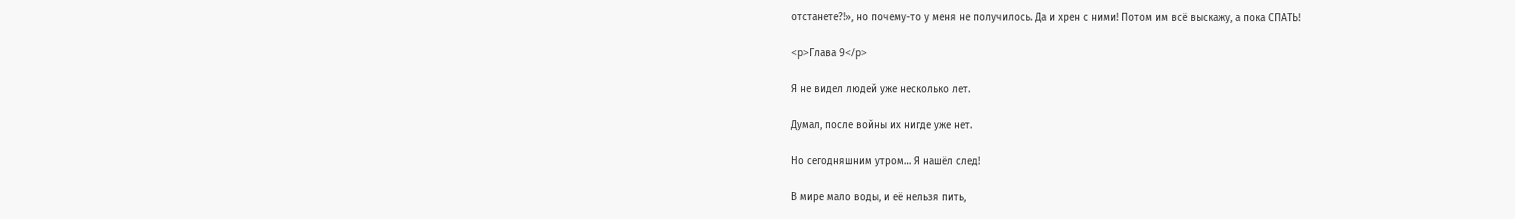отстанете?!», но почему-то у меня не получилось. Да и хрен с ними! Потом им всё выскажу, а пока СПАТЬ!

<p>Глава 9</p>

Я не видел людей уже несколько лет.

Думал, после войны их нигде уже нет.

Но сегодняшним утром… Я нашёл след!

В мире мало воды, и её нельзя пить,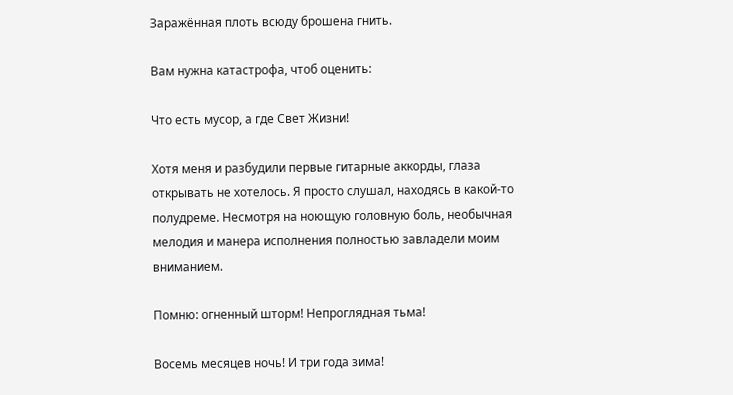Заражённая плоть всюду брошена гнить.

Вам нужна катастрофа, чтоб оценить:

Что есть мусор, а где Свет Жизни!

Хотя меня и разбудили первые гитарные аккорды, глаза открывать не хотелось. Я просто слушал, находясь в какой-то полудреме. Несмотря на ноющую головную боль, необычная мелодия и манера исполнения полностью завладели моим вниманием.

Помню: огненный шторм! Непроглядная тьма!

Восемь месяцев ночь! И три года зима!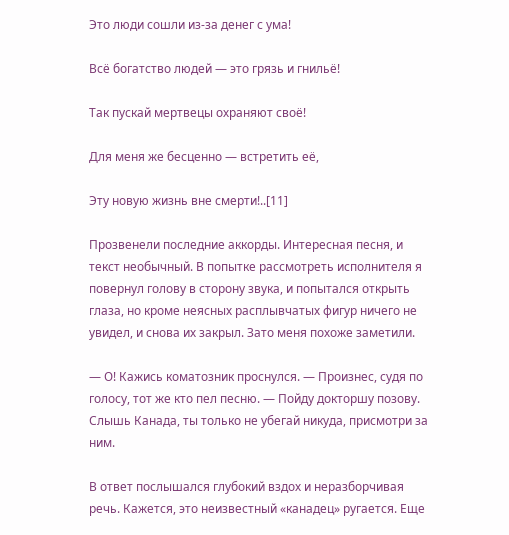Это люди сошли из-за денег с ума!

Всё богатство людей — это грязь и гнильё!

Так пускай мертвецы охраняют своё!

Для меня же бесценно — встретить её,

Эту новую жизнь вне смерти!..[11]

Прозвенели последние аккорды. Интересная песня, и текст необычный. В попытке рассмотреть исполнителя я повернул голову в сторону звука, и попытался открыть глаза, но кроме неясных расплывчатых фигур ничего не увидел, и снова их закрыл. Зато меня похоже заметили.

— О! Кажись коматозник проснулся. — Произнес, судя по голосу, тот же кто пел песню. — Пойду докторшу позову. Слышь Канада, ты только не убегай никуда, присмотри за ним.

В ответ послышался глубокий вздох и неразборчивая речь. Кажется, это неизвестный «канадец» ругается. Еще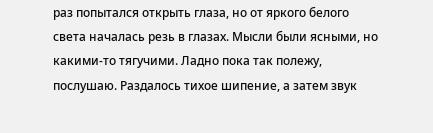раз попытался открыть глаза, но от яркого белого света началась резь в глазах. Мысли были ясными, но какими-то тягучими. Ладно пока так полежу, послушаю. Раздалось тихое шипение, а затем звук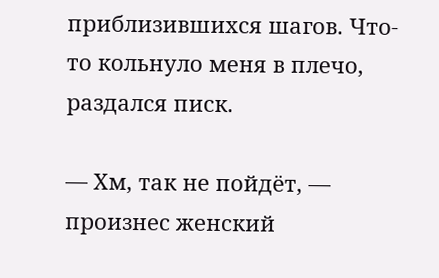приблизившихся шагов. Что-то кольнуло меня в плечо, раздался писк.

— Хм, так не пойдёт, — произнес женский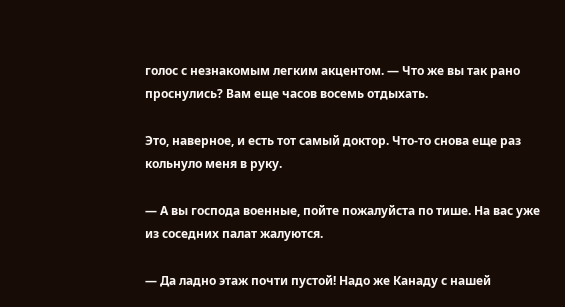голос с незнакомым легким акцентом. — Что же вы так рано проснулись? Вам еще часов восемь отдыхать.

Это, наверное, и есть тот самый доктор. Что-то снова еще раз кольнуло меня в руку.

— А вы господа военные, пойте пожалуйста по тише. На вас уже из соседних палат жалуются.

— Да ладно этаж почти пустой! Надо же Канаду с нашей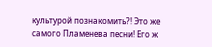культурой познакомить?! Это же самого Пламенева песни! Его ж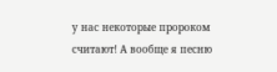у нас некоторые пророком считают! А вообще я песню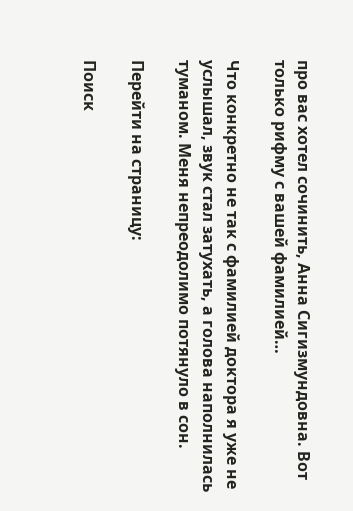про вас хотел сочинить, Анна Сигизмундовна. Вот только рифму с вашей фамилией…

Что конкретно не так с фамилией доктора я уже не услышал, звук стал затухать, а голова наполнилась туманом. Меня непреодолимо потянуло в сон.

Перейти на страницу:

Поиск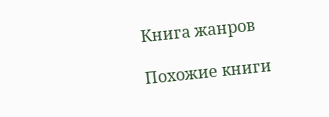Книга жанров

Похожие книги